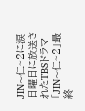JIN~仁~2に涙
日曜日に放送されたTBSドラマ「JIN~仁~2」最終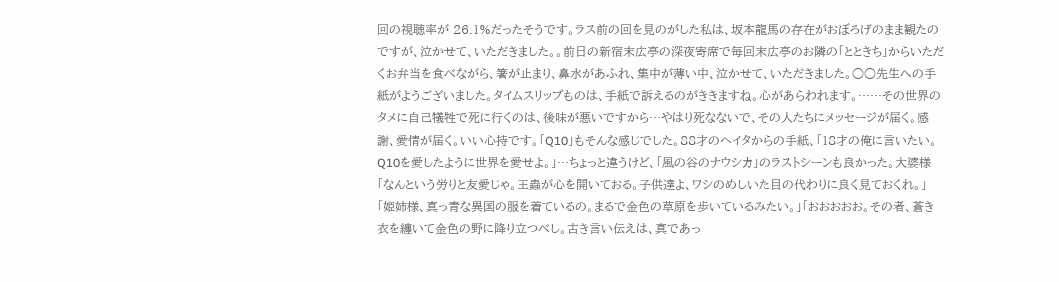回の視聴率が 26.1%だったそうです。ラス前の回を見のがした私は、坂本龍馬の存在がおぼろげのまま観たのですが、泣かせて、いただきました。。前日の新宿末広亭の深夜寄席で毎回末広亭のお隣の「とときち」からいただくお弁当を食べながら、箸が止まり、鼻水があふれ、集中が薄い中、泣かせて、いただきました。○○先生への手紙がようございました。タイムスリップものは、手紙で訴えるのがききますね。心があらわれます。……その世界のタメに自己犠牲で死に行くのは、後味が悪いですから…やはり死なないで、その人たちにメッセージが届く。感謝、愛情が届く。いい心持です。「Q10」もそんな感じでした。88才のヘイタからの手紙、「18才の俺に言いたい。Q10を愛したように世界を愛せよ。」…ちょっと違うけど、「風の谷のナウシカ」のラストシーンも良かった。大婆様「なんという労りと友愛じゃ。王蟲が心を開いておる。子供達よ、ワシのめしいた目の代わりに良く見ておくれ。」「姫姉様、真っ青な異国の服を着ているの。まるで金色の草原を歩いているみたい。」「おおおおお。その者、蒼き衣を纏いて金色の野に降り立つべし。古き言い伝えは、真であっ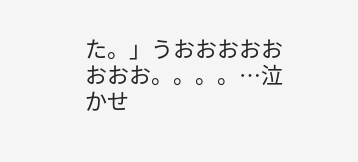た。」うおおおおおおおお。。。。…泣かせ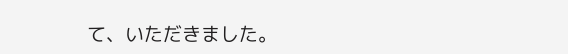て、いただきました。